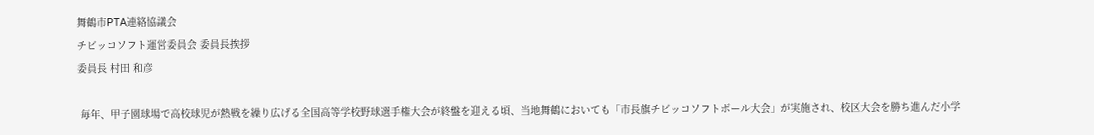舞鶴市PTA連絡協議会
チビッコソフト運営委員会 委員長挨拶
委員長 村田 和彦

 毎年、甲子園球場で高校球児が熱戦を繰り広げる全国高等学校野球選手権大会が終盤を迎える頃、当地舞鶴においても「市長旗チビッコソフトボール大会」が実施され、校区大会を勝ち進んだ小学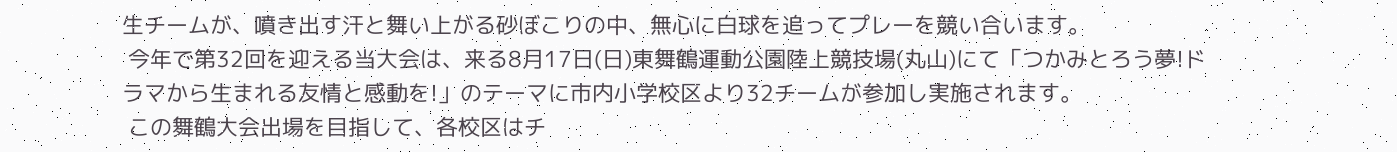生チームが、噴き出す汗と舞い上がる砂ぼこりの中、無心に白球を追ってプレーを競い合います。
 今年で第32回を迎える当大会は、来る8月17日(日)東舞鶴運動公園陸上競技場(丸山)にて「つかみとろう夢!ドラマから生まれる友情と感動を!」のテーマに市内小学校区より32チームが参加し実施されます。
 この舞鶴大会出場を目指して、各校区はチ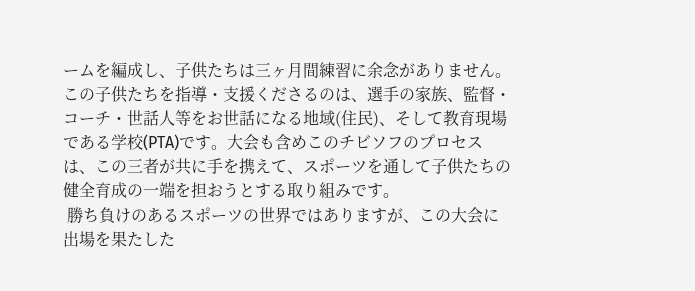ームを編成し、子供たちは三ヶ月間練習に余念がありません。この子供たちを指導・支援くださるのは、選手の家族、監督・コーチ・世話人等をお世話になる地域(住民)、そして教育現場である学校(PTA)です。大会も含めこのチビソフのプロセスは、この三者が共に手を携えて、スポーツを通して子供たちの健全育成の一端を担おうとする取り組みです。
 勝ち負けのあるスポーツの世界ではありますが、この大会に出場を果たした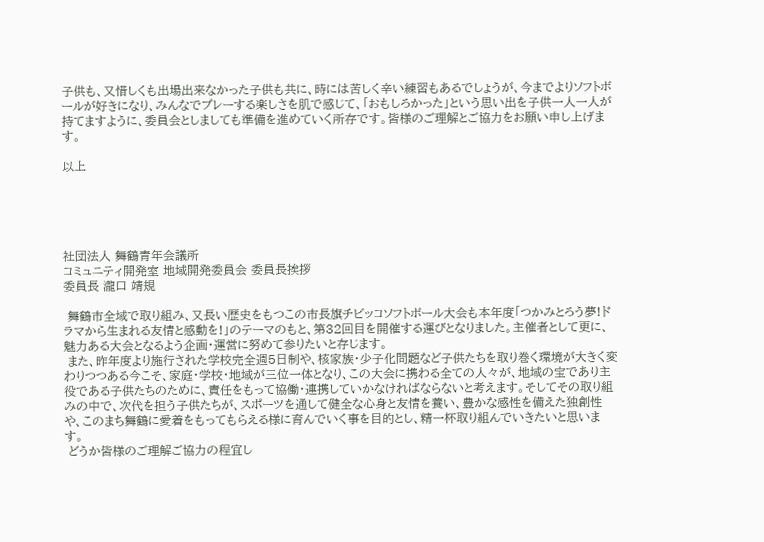子供も、又惜しくも出場出来なかった子供も共に、時には苦しく辛い練習もあるでしょうが、今までよりソフトボールが好きになり、みんなでプレーする楽しさを肌で感じて、「おもしろかった」という思い出を子供一人一人が持てますように、委員会としましても準備を進めていく所存です。皆様のご理解とご協力をお願い申し上げます。

以上





社団法人 舞鶴青年会議所
コミュニティ開発室 地域開発委員会 委員長挨拶
委員長 瀧口 靖規

 舞鶴市全域で取り組み、又長い歴史をもつこの市長旗チビッコソフトボール大会も本年度「つかみとろう夢!ドラマから生まれる友情と感動を!」のテーマのもと、第32回目を開催する運びとなりました。主催者として更に、魅力ある大会となるよう企画・運営に努めて参りたいと存じます。
 また、昨年度より施行された学校完全週5日制や、核家族・少子化問題など子供たちを取り巻く環境が大きく変わりつつある今こそ、家庭・学校・地域が三位一体となり、この大会に携わる全ての人々が、地域の宝であり主役である子供たちのために、責任をもって協働・連携していかなければならないと考えます。そしてその取り組みの中で、次代を担う子供たちが、スポーツを通して健全な心身と友情を養い、豊かな感性を備えた独創性や、このまち舞鶴に愛着をもってもらえる様に育んでいく事を目的とし、精一杯取り組んでいきたいと思います。
 どうか皆様のご理解ご協力の程宜し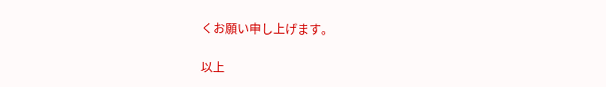くお願い申し上げます。

以上